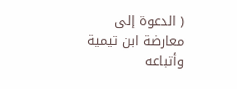( الدعوة إلى معارضة ابن تيمية وأتباعه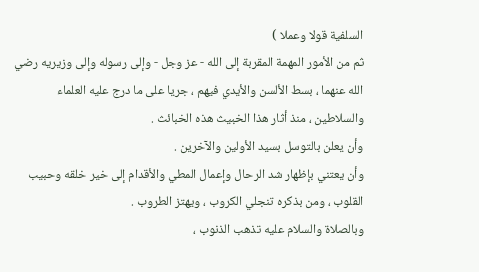السلفية قولا وعملا )
ثم من الأمور المهمة المقربة إلى الله - عز وجل - وإلى رسوله وإلى وزيريه رضي الله عنهما ، بسط الألسن والأيدي فيهم ، جريا على ما درج عليه العلماء
والسلاطين ، منذ أثار هذا الخبيث هذه الخبائث .
وأن يعلن بالتوسل بسيد الأولين والآخرين .
وأن يعتني بإظهار شد الرحال وإعمال المطي والأقدام إلى خير خلقه وحبيب
القلوب ، ومن بذكره تنجلي الكروب ، ويهتز الطروب .
وبالصلاة والسلام عليه تذهب الذنوب ،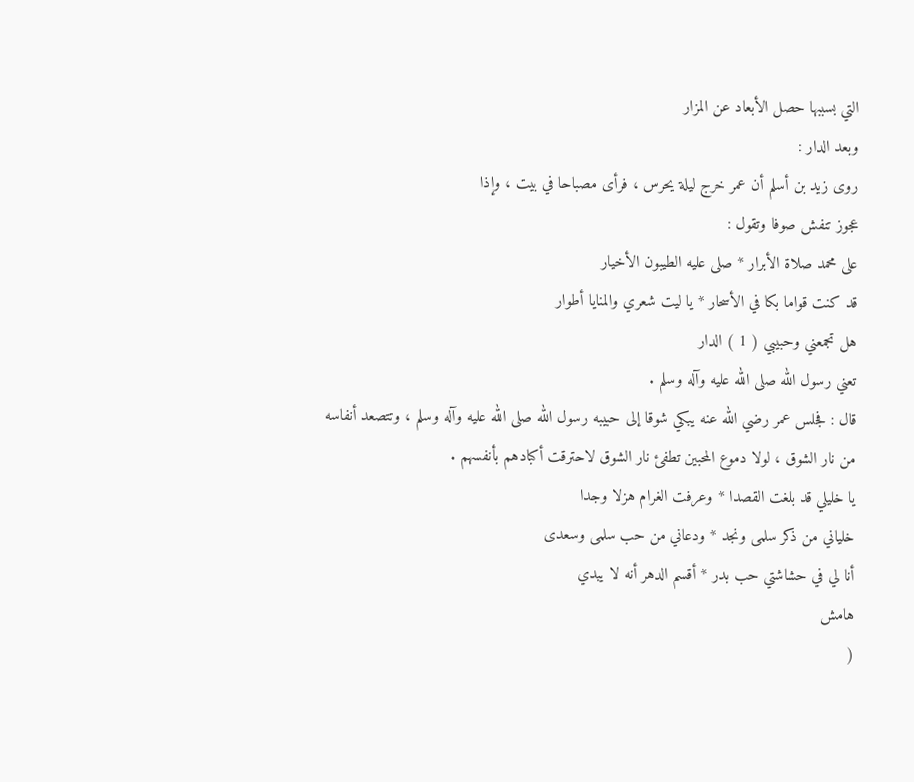التي بسببها حصل الأبعاد عن المزار
وبعد الدار :
روى زيد بن أسلم أن عمر خرج ليلة يحرس ، فرأى مصباحا في بيت ، وإذا
عجوز تنفش صوفا وتقول :
على محمد صلاة الأبرار * صلى عليه الطيبون الأخيار
قد كنت قواما بكا في الأسحار * يا ليت شعري والمنايا أطوار
هل تجمعني وحبيبي ( 1 ) الدار
تعني رسول الله صلى الله عليه وآله وسلم .
قال : فجلس عمر رضي الله عنه يبكي شوقا إلى حبيبه رسول الله صلى الله عليه وآله وسلم ، وتتصعد أنفاسه
من نار الشوق ، لولا دموع المحبين تطفئ نار الشوق لاحترقت أكبادهم بأنفسهم .
يا خليلي قد بلغت القصدا * وعرفت الغرام هزلا وجدا
خلياني من ذكر سلمى ونجد * ودعاني من حب سلمى وسعدى
أنا لي في حشاشتي حب بدر * أقسم الدهر أنه لا يبدي
هامش
(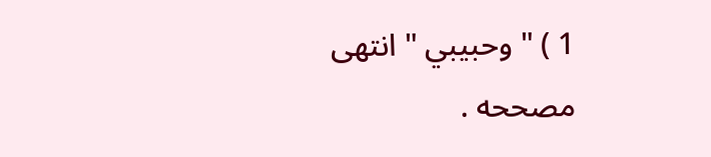1 ) " وحبيبي " انتهى مصححه .